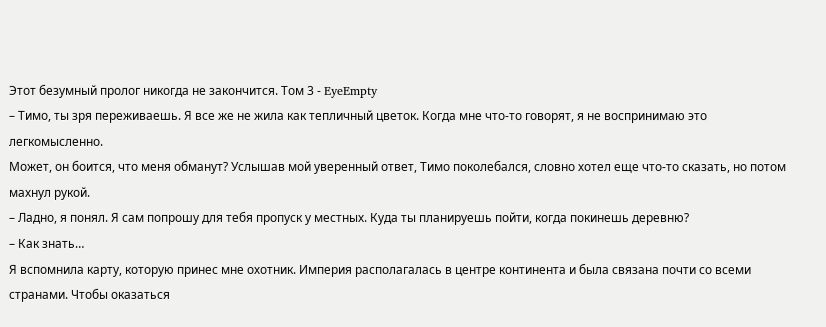Этот безумный пролог никогда не закончится. Том 3 - EyeEmpty
– Тимо, ты зря переживаешь. Я все же не жила как тепличный цветок. Когда мне что-то говорят, я не воспринимаю это легкомысленно.
Может, он боится, что меня обманут? Услышав мой уверенный ответ, Тимо поколебался, словно хотел еще что-то сказать, но потом махнул рукой.
– Ладно, я понял. Я сам попрошу для тебя пропуск у местных. Куда ты планируешь пойти, когда покинешь деревню?
– Как знать…
Я вспомнила карту, которую принес мне охотник. Империя располагалась в центре континента и была связана почти со всеми странами. Чтобы оказаться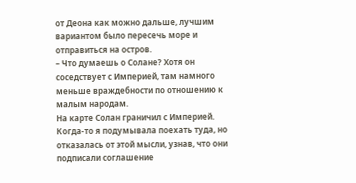от Деона как можно дальше, лучшим вариантом было пересечь море и отправиться на остров.
– Что думаешь о Солане? Хотя он соседствует с Империей, там намного меньше враждебности по отношению к малым народам.
На карте Солан граничил с Империей. Когда-то я подумывала поехать туда, но отказалась от этой мысли, узнав, что они подписали соглашение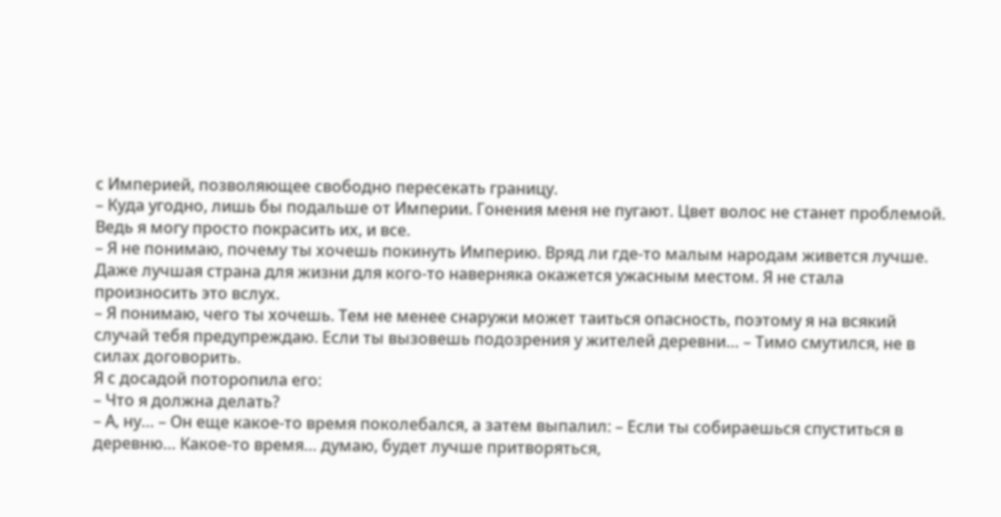с Империей, позволяющее свободно пересекать границу.
– Куда угодно, лишь бы подальше от Империи. Гонения меня не пугают. Цвет волос не станет проблемой. Ведь я могу просто покрасить их, и все.
– Я не понимаю, почему ты хочешь покинуть Империю. Вряд ли где-то малым народам живется лучше.
Даже лучшая страна для жизни для кого-то наверняка окажется ужасным местом. Я не стала произносить это вслух.
– Я понимаю, чего ты хочешь. Тем не менее снаружи может таиться опасность, поэтому я на всякий случай тебя предупреждаю. Если ты вызовешь подозрения у жителей деревни… – Тимо смутился, не в силах договорить.
Я с досадой поторопила его:
– Что я должна делать?
– А, ну… – Он еще какое-то время поколебался, а затем выпалил: – Если ты собираешься спуститься в деревню… Какое-то время… думаю, будет лучше притворяться,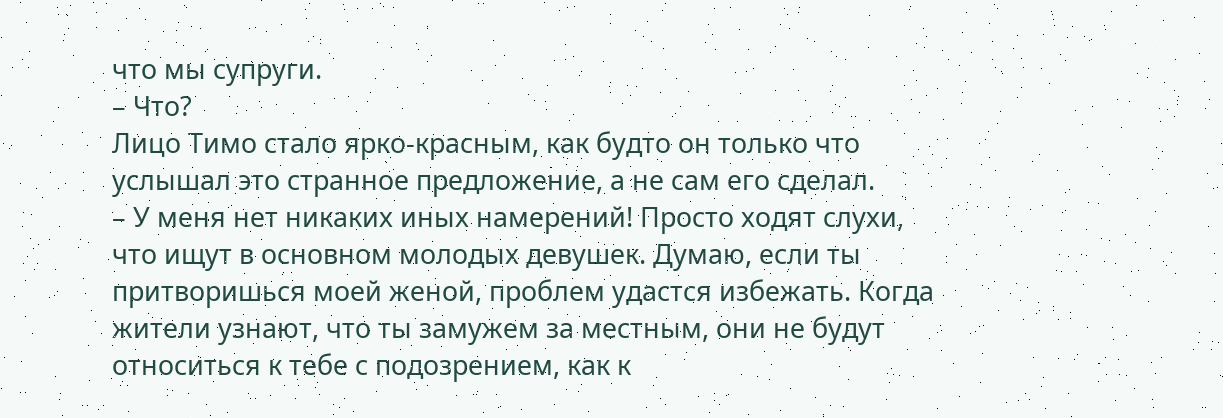что мы супруги.
– Что?
Лицо Тимо стало ярко-красным, как будто он только что услышал это странное предложение, а не сам его сделал.
– У меня нет никаких иных намерений! Просто ходят слухи, что ищут в основном молодых девушек. Думаю, если ты притворишься моей женой, проблем удастся избежать. Когда жители узнают, что ты замужем за местным, они не будут относиться к тебе с подозрением, как к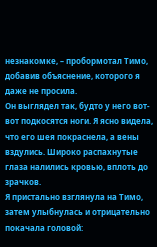незнакомке, – пробормотал Тимо, добавив объяснение, которого я даже не просила.
Он выглядел так, будто у него вот-вот подкосятся ноги. Я ясно видела, что его шея покраснела, а вены вздулись. Широко распахнутые глаза налились кровью, вплоть до зрачков.
Я пристально взглянула на Тимо, затем улыбнулась и отрицательно покачала головой: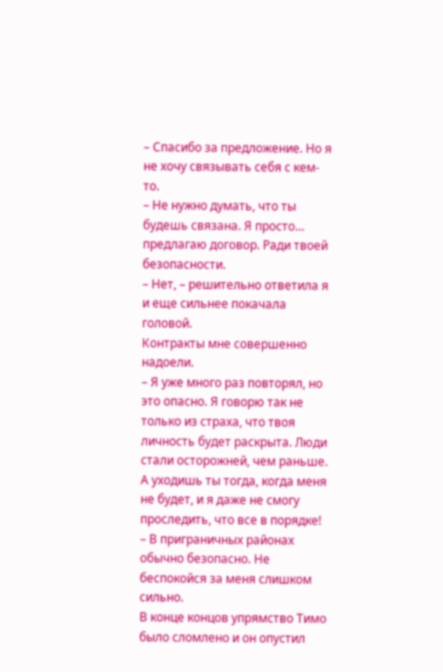– Спасибо за предложение. Но я не хочу связывать себя с кем-то.
– Не нужно думать, что ты будешь связана. Я просто… предлагаю договор. Ради твоей безопасности.
– Нет, – решительно ответила я и еще сильнее покачала головой.
Контракты мне совершенно надоели.
– Я уже много раз повторял, но это опасно. Я говорю так не только из страха, что твоя личность будет раскрыта. Люди стали осторожней, чем раньше. А уходишь ты тогда, когда меня не будет, и я даже не смогу проследить, что все в порядке!
– В приграничных районах обычно безопасно. Не беспокойся за меня слишком сильно.
В конце концов упрямство Тимо было сломлено и он опустил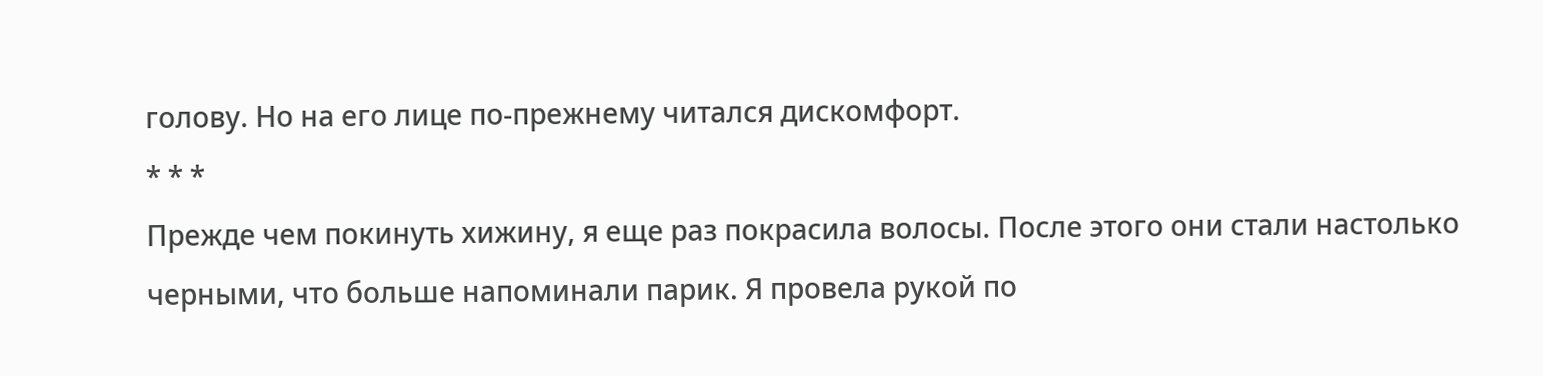голову. Но на его лице по-прежнему читался дискомфорт.
* * *
Прежде чем покинуть хижину, я еще раз покрасила волосы. После этого они стали настолько черными, что больше напоминали парик. Я провела рукой по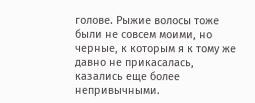голове. Рыжие волосы тоже были не совсем моими, но черные, к которым я к тому же давно не прикасалась, казались еще более непривычными.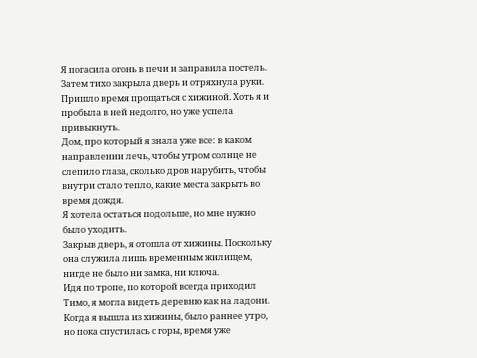Я погасила огонь в печи и заправила постель. Затем тихо закрыла дверь и отряхнула руки.
Пришло время прощаться с хижиной. Хоть я и пробыла в ней недолго, но уже успела привыкнуть.
Дом, про который я знала уже все: в каком направлении лечь, чтобы утром солнце не слепило глаза, сколько дров нарубить, чтобы внутри стало тепло, какие места закрыть во время дождя.
Я хотела остаться подольше, но мне нужно было уходить.
Закрыв дверь, я отошла от хижины. Поскольку она служила лишь временным жилищем, нигде не было ни замка, ни ключа.
Идя по тропе, по которой всегда приходил Тимо, я могла видеть деревню как на ладони. Когда я вышла из хижины, было раннее утро, но пока спустилась с горы, время уже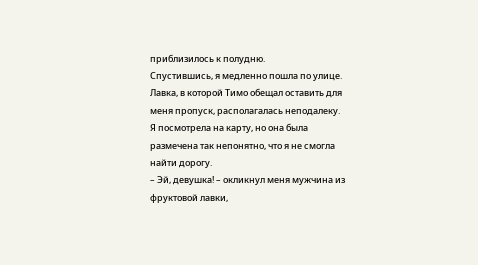приблизилось к полудню.
Спустившись, я медленно пошла по улице. Лавка, в которой Тимо обещал оставить для меня пропуск, располагалась неподалеку.
Я посмотрела на карту, но она была размечена так непонятно, что я не смогла найти дорогу.
– Эй, девушка! – окликнул меня мужчина из фруктовой лавки,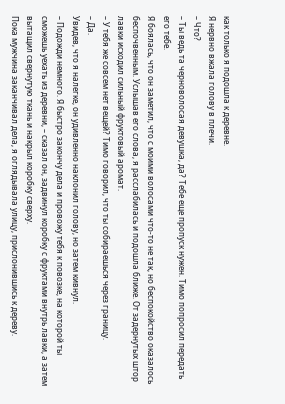как только я подошла к деревне.
Я нервно вжала голову в плечи.
– Что?
– Ты ведь та черноволосая девушка, да? Тебе еще пропуск нужен. Тимо попросил передать его тебе.
Я боялась, что он заметил, что с моими волосами что-то не так, но беспокойство оказалось беспочвенным. Услышав его слова, я расслабилась и подошла ближе. От задернутых штор лавки исходил сильный фруктовый аромат.
– У тебя же совсем нет вещей? Тимо говорил, что ты собираешься через границу.
– Да.
Увидев, что я налегке, он удивленно наклонил голову, но затем кивнул.
– Подожди немного. Я быстро закончу дела и провожу тебя к повозке, на которой ты сможешь уехать из деревни, – сказал он, задвинул коробку с фруктами внутрь лавки, а затем вытащил свернутую ткань и накрыл коробку сверху.
Пока мужчина заканчивал дела, я оглядывала улицу, прислонившись к дереву.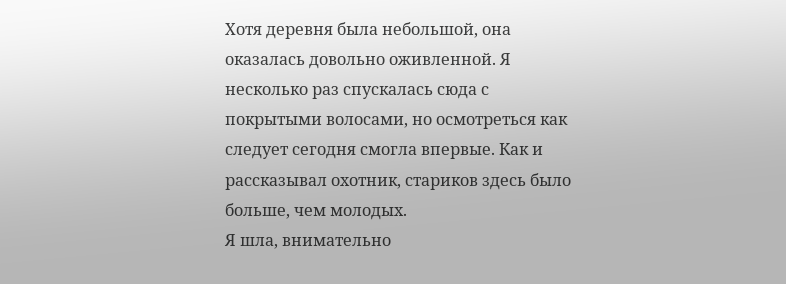Хотя деревня была небольшой, она оказалась довольно оживленной. Я несколько раз спускалась сюда с покрытыми волосами, но осмотреться как следует сегодня смогла впервые. Как и рассказывал охотник, стариков здесь было больше, чем молодых.
Я шла, внимательно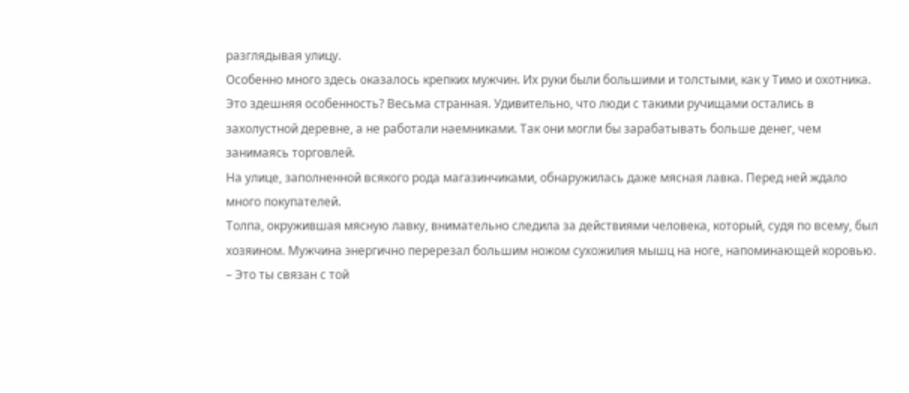разглядывая улицу.
Особенно много здесь оказалось крепких мужчин. Их руки были большими и толстыми, как у Тимо и охотника.
Это здешняя особенность? Весьма странная. Удивительно, что люди с такими ручищами остались в захолустной деревне, а не работали наемниками. Так они могли бы зарабатывать больше денег, чем занимаясь торговлей.
На улице, заполненной всякого рода магазинчиками, обнаружилась даже мясная лавка. Перед ней ждало много покупателей.
Толпа, окружившая мясную лавку, внимательно следила за действиями человека, который, судя по всему, был хозяином. Мужчина энергично перерезал большим ножом сухожилия мышц на ноге, напоминающей коровью.
– Это ты связан с той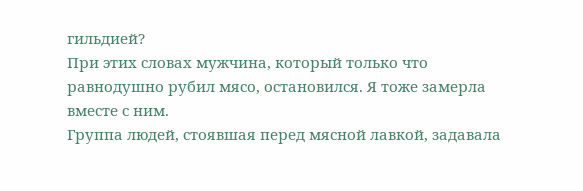гильдией?
При этих словах мужчина, который только что равнодушно рубил мясо, остановился. Я тоже замерла вместе с ним.
Группа людей, стоявшая перед мясной лавкой, задавала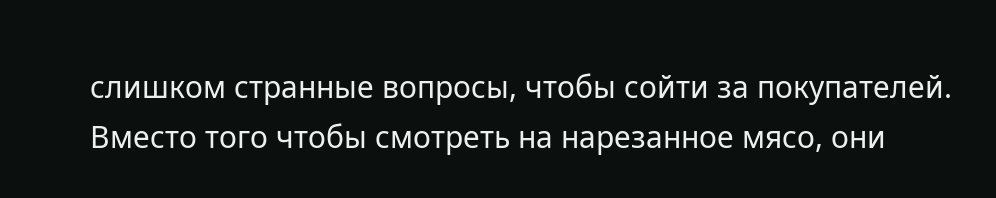слишком странные вопросы, чтобы сойти за покупателей. Вместо того чтобы смотреть на нарезанное мясо, они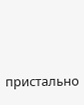пристально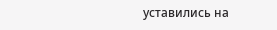уставились на